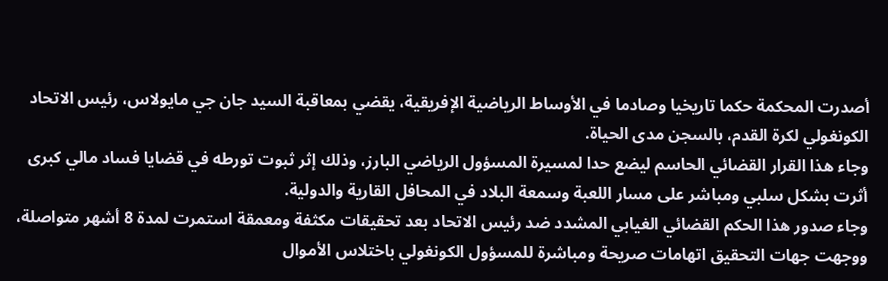أصدرت المحكمة حكما تاريخيا وصادما في الأوساط الرياضية الإفريقية، يقضي بمعاقبة السيد جان جي مايولاس، رئيس الاتحاد الكونغولي لكرة القدم، بالسجن مدى الحياة.
وجاء هذا القرار القضائي الحاسم ليضع حدا لمسيرة المسؤول الرياضي البارز، وذلك إثر ثبوت تورطه في قضايا فساد مالي كبرى أثرت بشكل سلبي ومباشر على مسار اللعبة وسمعة البلاد في المحافل القارية والدولية.
وجاء صدور هذا الحكم القضائي الغيابي المشدد ضد رئيس الاتحاد بعد تحقيقات مكثفة ومعمقة استمرت لمدة 8 أشهر متواصلة، ووجهت جهات التحقيق اتهامات صريحة ومباشرة للمسؤول الكونغولي باختلاس الأموال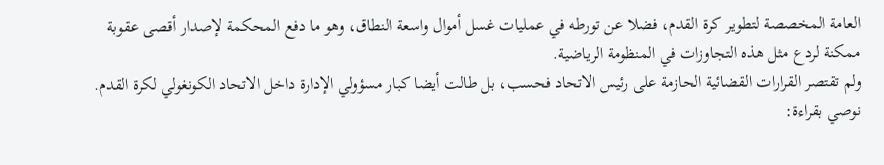العامة المخصصة لتطوير كرة القدم، فضلا عن تورطه في عمليات غسل أموال واسعة النطاق، وهو ما دفع المحكمة لإصدار أقصى عقوبة ممكنة لردع مثل هذه التجاوزات في المنظومة الرياضية.
ولم تقتصر القرارات القضائية الحازمة على رئيس الاتحاد فحسب، بل طالت أيضا كبار مسؤولي الإدارة داخل الاتحاد الكونغولي لكرة القدم.
نوصي بقراءة: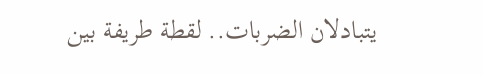يتبادلان الضربات.. لقطة طريفة بين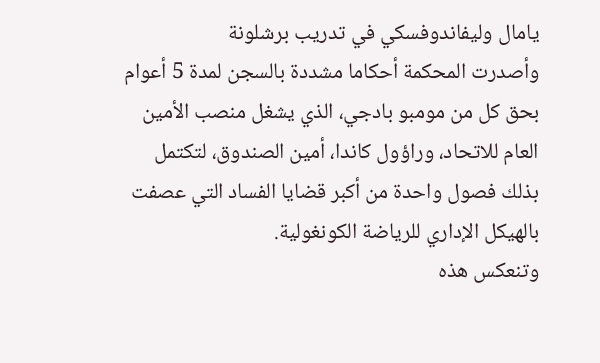يامال وليفاندوفسكي في تدريب برشلونة
وأصدرت المحكمة أحكاما مشددة بالسجن لمدة 5 أعوام بحق كل من مومبو بادجي، الذي يشغل منصب الأمين العام للاتحاد، وراؤول كاندا، أمين الصندوق، لتكتمل بذلك فصول واحدة من أكبر قضايا الفساد التي عصفت بالهيكل الإداري للرياضة الكونغولية.
وتنعكس هذه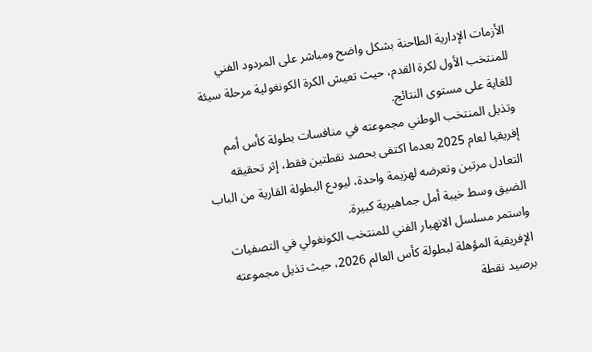الأزمات الإدارية الطاحنة بشكل واضح ومباشر على المردود الفني للمنتخب الأول لكرة القدم، حيث تعيش الكرة الكونغولية مرحلة سيئة للغاية على مستوى النتائج.
وتذيل المنتخب الوطني مجموعته في منافسات بطولة كأس أمم إفريقيا لعام 2025 بعدما اكتفى بحصد نقطتين فقط، إثر تحقيقه التعادل مرتين وتعرضه لهزيمة واحدة، ليودع البطولة القارية من الباب الضيق وسط خيبة أمل جماهيرية كبيرة.
واستمر مسلسل الانهيار الفني للمنتخب الكونغولي في التصفيات الإفريقية المؤهلة لبطولة كأس العالم 2026، حيث تذيل مجموعته برصيد نقطة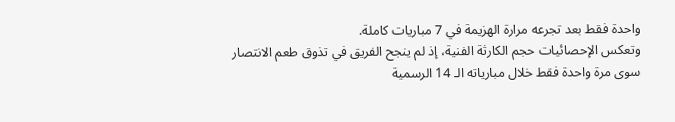واحدة فقط بعد تجرعه مرارة الهزيمة في 7 مباريات كاملة.
وتعكس الإحصائيات حجم الكارثة الفنية، إذ لم ينجح الفريق في تذوق طعم الانتصار سوى مرة واحدة فقط خلال مبارياته الـ 14 الرسمية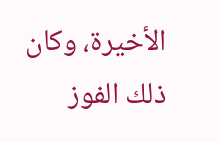الأخيرة، وكان ذلك الفوز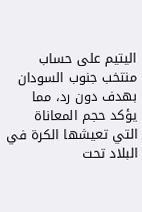اليتيم على حساب منتخب جنوب السودان بهدف دون رد، مما يؤكد حجم المعاناة التي تعيشها الكرة في البلاد تحت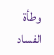وطأة الفساد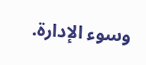وسوء الإدارة.